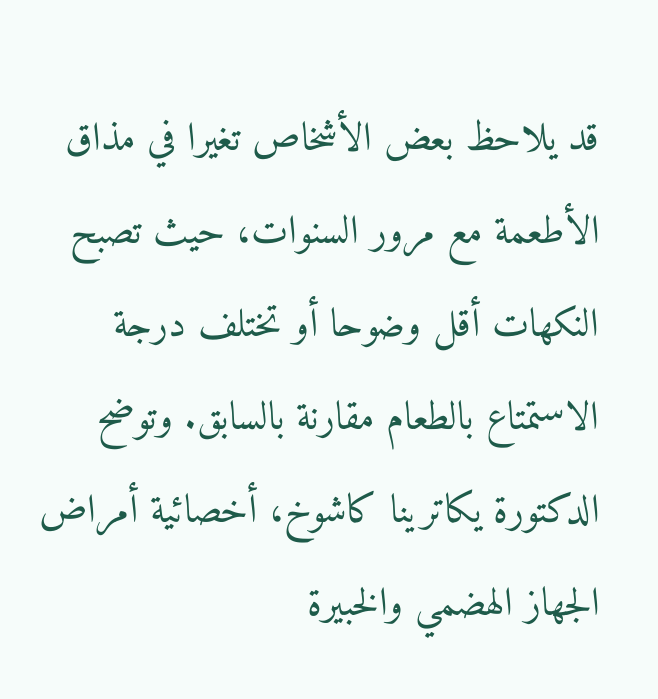قد يلاحظ بعض الأشخاص تغيرا في مذاق الأطعمة مع مرور السنوات، حيث تصبح النكهات أقل وضوحا أو تختلف درجة الاستمتاع بالطعام مقارنة بالسابق. وتوضح الدكتورة يكاترينا كاشوخ، أخصائية أمراض الجهاز الهضمي والخبيرة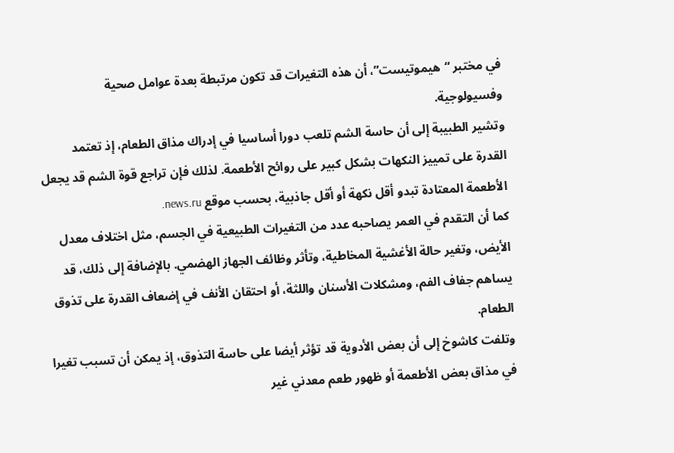في مختبر “هيموتيست”، أن هذه التغيرات قد تكون مرتبطة بعدة عوامل صحية وفسيولوجية.
وتشير الطبيبة إلى أن حاسة الشم تلعب دورا أساسيا في إدراك مذاق الطعام، إذ تعتمد القدرة على تمييز النكهات بشكل كبير على روائح الأطعمة. لذلك فإن تراجع قوة الشم قد يجعل الأطعمة المعتادة تبدو أقل نكهة أو أقل جاذبية، بحسب موقع news.ru.
كما أن التقدم في العمر يصاحبه عدد من التغيرات الطبيعية في الجسم، مثل اختلاف معدل الأيض، وتغير حالة الأغشية المخاطية، وتأثر وظائف الجهاز الهضمي. بالإضافة إلى ذلك، قد يساهم جفاف الفم، ومشكلات الأسنان واللثة، أو احتقان الأنف في إضعاف القدرة على تذوق الطعام.
وتلفت كاشوخ إلى أن بعض الأدوية قد تؤثر أيضا على حاسة التذوق، إذ يمكن أن تسبب تغيرا في مذاق بعض الأطعمة أو ظهور طعم معدني غير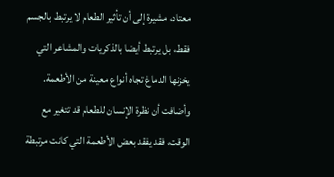معتاد، مشيرة إلى أن تأثير الطعام لا يرتبط بالجسم فقط، بل يرتبط أيضا بالذكريات والمشاعر التي يخزنها الدماغ تجاه أنواع معينة من الأطعمة.
وأضافت أن نظرة الإنسان للطعام قد تتغير مع الوقت، فقد يفقد بعض الأطعمة التي كانت مرتبطة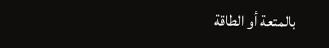بالمتعة أو الطاقة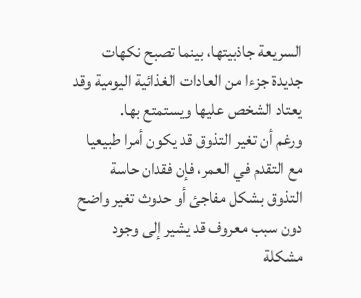السريعة جاذبيتها، بينما تصبح نكهات جديدة جزءا من العادات الغذائية اليومية وقد يعتاد الشخص عليها ويستمتع بها.
ورغم أن تغير التذوق قد يكون أمرا طبيعيا مع التقدم في العمر، فإن فقدان حاسة التذوق بشكل مفاجئ أو حدوث تغير واضح دون سبب معروف قد يشير إلى وجود مشكلة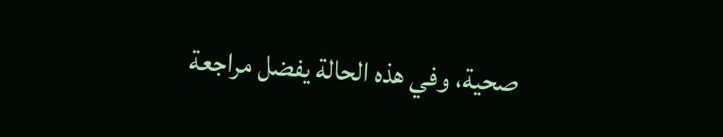صحية، وفي هذه الحالة يفضل مراجعة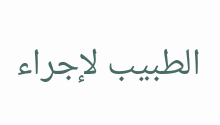الطبيب لإجراء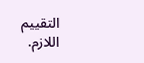التقييم اللازم.